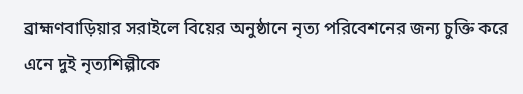ব্রাহ্মণবাড়িয়ার সরাইলে বিয়ের অনুষ্ঠানে নৃত্য পরিবেশনের জন্য চুক্তি করে এনে দুই নৃত্যশিল্পীকে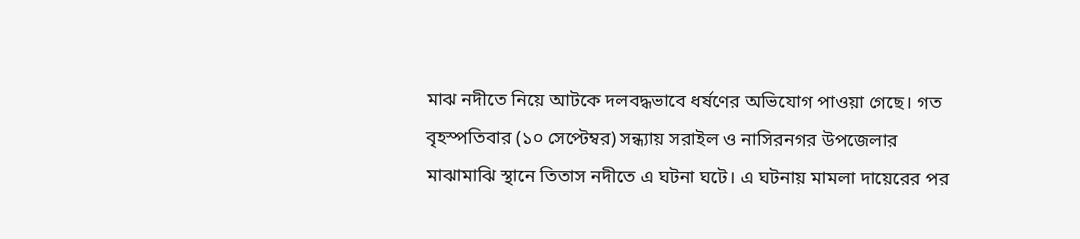মাঝ নদীতে নিয়ে আটকে দলবদ্ধভাবে ধর্ষণের অভিযোগ পাওয়া গেছে। গত বৃহস্পতিবার (১০ সেপ্টেম্বর) সন্ধ্যায় সরাইল ও নাসিরনগর উপজেলার মাঝামাঝি স্থানে তিতাস নদীতে এ ঘটনা ঘটে। এ ঘটনায় মামলা দায়েরের পর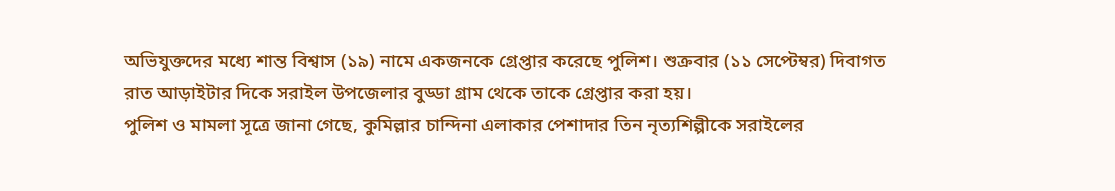অভিযুক্তদের মধ্যে শান্ত বিশ্বাস (১৯) নামে একজনকে গ্রেপ্তার করেছে পুলিশ। শুক্রবার (১১ সেপ্টেম্বর) দিবাগত রাত আড়াইটার দিকে সরাইল উপজেলার বুড্ডা গ্রাম থেকে তাকে গ্রেপ্তার করা হয়।
পুলিশ ও মামলা সূত্রে জানা গেছে, কুমিল্লার চান্দিনা এলাকার পেশাদার তিন নৃত্যশিল্পীকে সরাইলের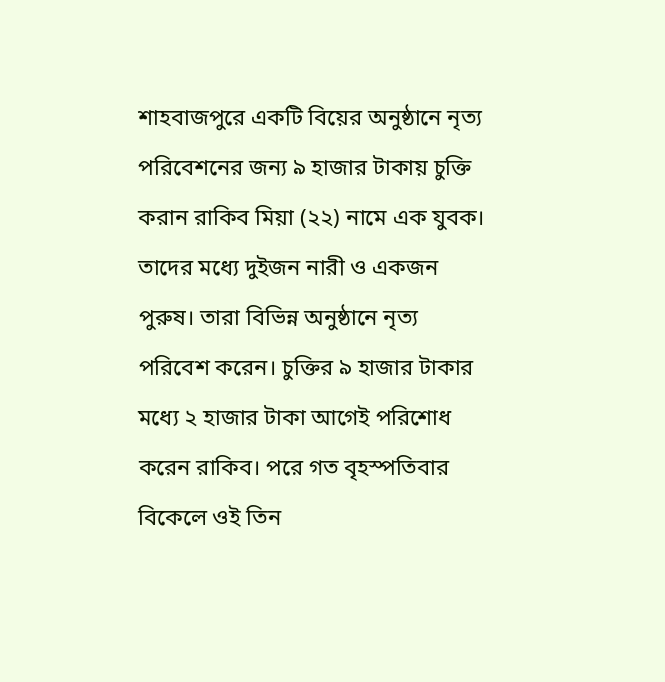শাহবাজপুরে একটি বিয়ের অনুষ্ঠানে নৃত্য পরিবেশনের জন্য ৯ হাজার টাকায় চুক্তি করান রাকিব মিয়া (২২) নামে এক যুবক। তাদের মধ্যে দুইজন নারী ও একজন পুরুষ। তারা বিভিন্ন অনুষ্ঠানে নৃত্য পরিবেশ করেন। চুক্তির ৯ হাজার টাকার মধ্যে ২ হাজার টাকা আগেই পরিশোধ করেন রাকিব। পরে গত বৃহস্পতিবার বিকেলে ওই তিন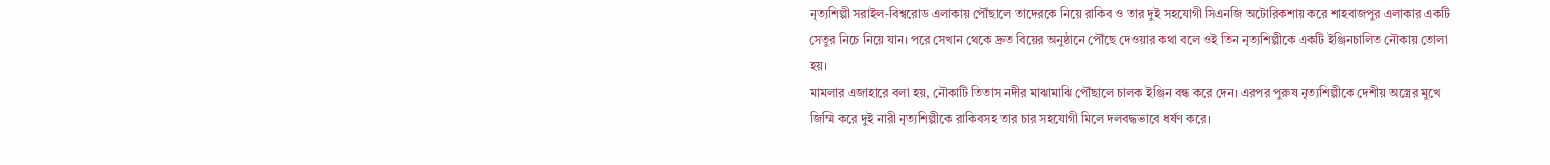নৃত্যশিল্পী সরাইল-বিশ্বরোড এলাকায় পৌঁছালে তাদেরকে নিয়ে রাকিব ও তার দুই সহযোগী সিএনজি অটোরিকশায় করে শাহবাজপুর এলাকার একটি সেতুর নিচে নিয়ে যান। পরে সেখান থেকে দ্রুত বিয়ের অনুষ্ঠানে পৌঁছে দেওয়ার কথা বলে ওই তিন নৃত্যশিল্পীকে একটি ইঞ্জিনচালিত নৌকায় তোলা হয়।
মামলার এজাহারে বলা হয়, নৌকাটি তিতাস নদীর মাঝামাঝি পৌঁছালে চালক ইঞ্জিন বন্ধ করে দেন। এরপর পুরুষ নৃত্যশিল্পীকে দেশীয় অস্ত্রের মুখে জিম্মি করে দুই নারী নৃত্যশিল্পীকে রাকিবসহ তার চার সহযোগী মিলে দলবদ্ধভাবে ধর্ষণ করে।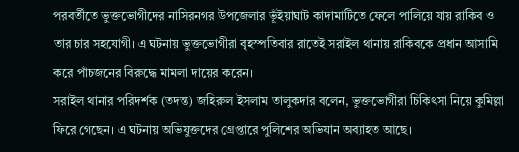পরবর্তীতে ভুক্তভোগীদের নাসিরনগর উপজেলার ভূঁইয়াঘাট কাদামাটিতে ফেলে পালিয়ে যায় রাকিব ও তার চার সহযোগী। এ ঘটনায় ভুক্তভোগীরা বৃহস্পতিবার রাতেই সরাইল থানায় রাকিবকে প্রধান আসামি করে পাঁচজনের বিরুদ্ধে মামলা দায়ের করেন।
সরাইল থানার পরিদর্শক (তদন্ত) জহিরুল ইসলাম তালুকদার বলেন, ভুক্তভোগীরা চিকিৎসা নিয়ে কুমিল্লা ফিরে গেছেন। এ ঘটনায় অভিযুক্তদের গ্রেপ্তারে পুলিশের অভিযান অব্যাহত আছে।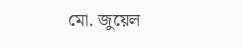মো. জুয়েল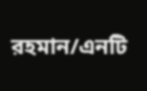রহমান/এনটি